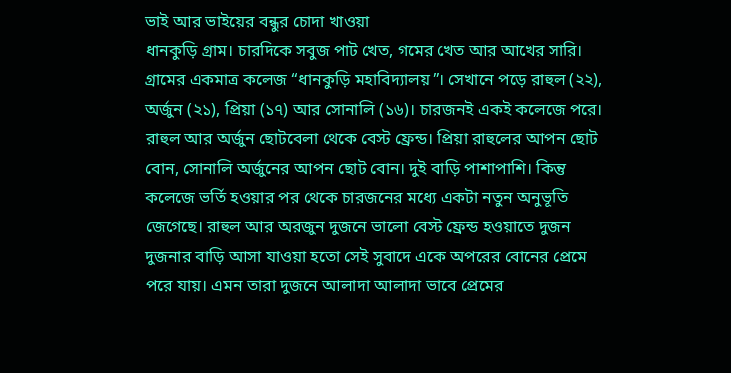ভাই আর ভাইয়ের বন্ধুর চোদা খাওয়া
ধানকুড়ি গ্রাম। চারদিকে সবুজ পাট খেত, গমের খেত আর আখের সারি। গ্রামের একমাত্র কলেজ “ধানকুড়ি মহাবিদ্যালয়”। সেখানে পড়ে রাহুল (২২), অর্জুন (২১), প্রিয়া (১৭) আর সোনালি (১৬)। চারজনই একই কলেজে পরে।
রাহুল আর অর্জুন ছোটবেলা থেকে বেস্ট ফ্রেন্ড। প্রিয়া রাহুলের আপন ছোট বোন, সোনালি অর্জুনের আপন ছোট বোন। দুই বাড়ি পাশাপাশি। কিন্তু কলেজে ভর্তি হওয়ার পর থেকে চারজনের মধ্যে একটা নতুন অনুভূতি জেগেছে। রাহুল আর অরজুন দুজনে ভালো বেস্ট ফ্রেন্ড হওয়াতে দুজন দুজনার বাড়ি আসা যাওয়া হতো সেই সুবাদে একে অপরের বোনের প্রেমে পরে যায়। এমন তারা দুজনে আলাদা আলাদা ভাবে প্রেমের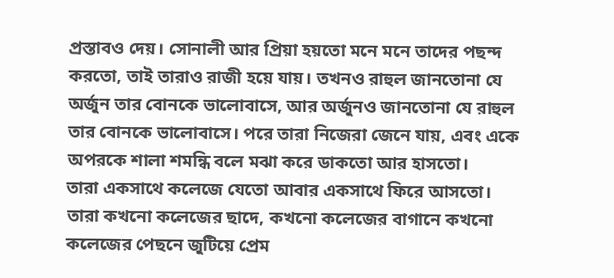প্রস্তাবও দেয়। সোনালী আর প্রিয়া হয়তো মনে মনে তাদের পছন্দ করতো, তাই তারাও রাজী হয়ে যায়। তখনও রাহুল জানতোনা যে অর্জুন তার বোনকে ভালোবাসে, আর অর্জুনও জানতোনা যে রাহুল তার বোনকে ভালোবাসে। পরে তারা নিজেরা জেনে যায়, এবং একে অপরকে শালা শমন্ধি বলে মঝা করে ডাকতো আর হাসতো।
তারা একসাথে কলেজে যেতো আবার একসাথে ফিরে আসতো।
তারা কখনো কলেজের ছাদে, কখনো কলেজের বাগানে কখনো কলেজের পেছনে জুটিয়ে প্রেম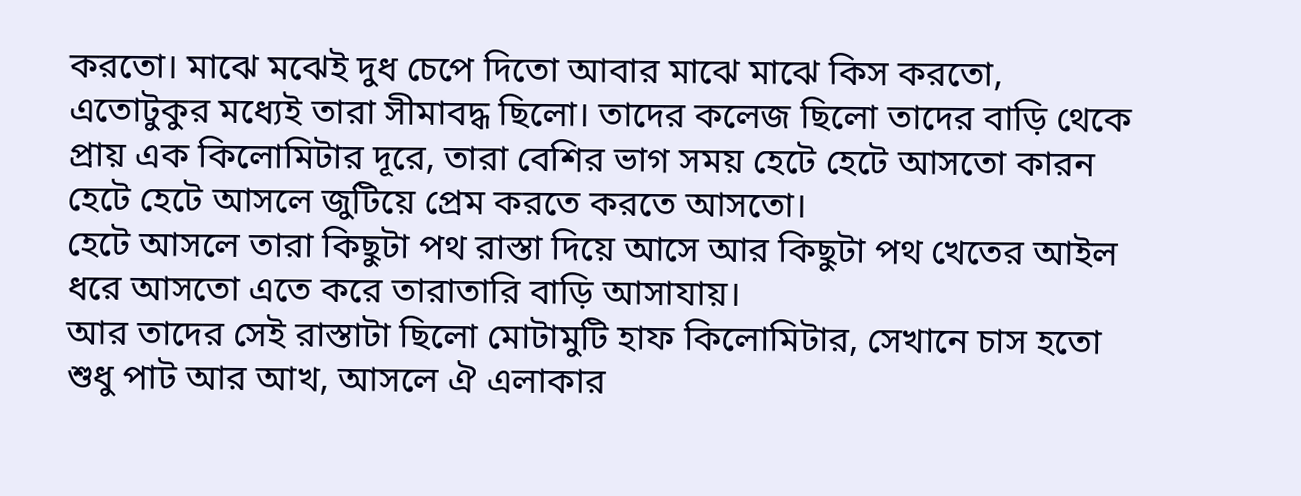করতো। মাঝে মঝেই দুধ চেপে দিতো আবার মাঝে মাঝে কিস করতো, এতোটুকুর মধ্যেই তারা সীমাবদ্ধ ছিলো। তাদের কলেজ ছিলো তাদের বাড়ি থেকে প্রায় এক কিলোমিটার দূরে, তারা বেশির ভাগ সময় হেটে হেটে আসতো কারন হেটে হেটে আসলে জুটিয়ে প্রেম করতে করতে আসতো।
হেটে আসলে তারা কিছুটা পথ রাস্তা দিয়ে আসে আর কিছুটা পথ খেতের আইল ধরে আসতো এতে করে তারাতারি বাড়ি আসাযায়।
আর তাদের সেই রাস্তাটা ছিলো মোটামুটি হাফ কিলোমিটার, সেখানে চাস হতো শুধু পাট আর আখ, আসলে ঐ এলাকার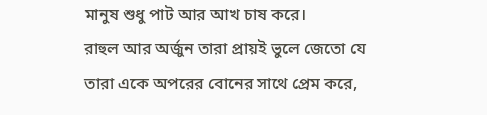মানুষ শুধু পাট আর আখ চাষ করে।
রাহুল আর অর্জুন তারা প্রায়ই ভুলে জেতো যে তারা একে অপরের বোনের সাথে প্রেম করে,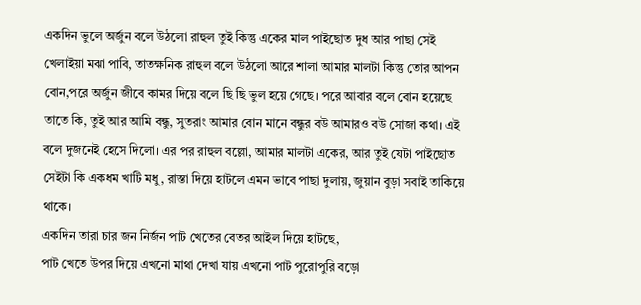একদিন ভুলে অর্জুন বলে উঠলো রাহুল তুই কিন্তু একের মাল পাইছোত দুধ আর পাছা সেই খেলাইয়া মঝা পাবি, তাতক্ষনিক রাহুল বলে উঠলো আরে শালা আমার মালটা কিন্তু তোর আপন বোন,পরে অর্জুন জীবে কামর দিয়ে বলে ছি ছি ভুল হয়ে গেছে। পরে আবার বলে বোন হয়েছে তাতে কি, তুই আর আমি বন্ধু, সুতরাং আমার বোন মানে বন্ধুর বউ আমারও বউ সোজা কথা। এই বলে দুজনেই হেসে দিলো। এর পর রাহুল বল্লো, আমার মালটা একের, আর তুই যেটা পাইছোত সেইটা কি একধম খাটি মধু, রাস্তা দিয়ে হাটলে এমন ভাবে পাছা দুলায়, জুয়ান বুড়া সবাই তাকিয়ে থাকে।
একদিন তারা চার জন নির্জন পাট খেতের বেতর আইল দিয়ে হাটছে,
পাট খেতে উপর দিয়ে এখনো মাথা দেখা যায় এখনো পাট পুরোপুরি বড়ো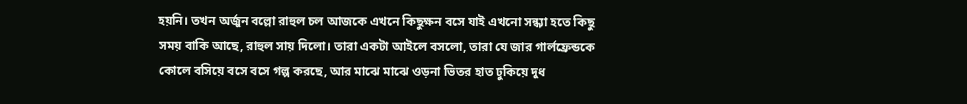হয়নি। তখন অর্জুন বল্লো রাহুল চল আজকে এখনে কিছুক্ষন বসে যাই এখনো সন্ধ্যা হতে কিছু সময় বাকি আছে, রাহুল সায় দিলো। তারা একটা আইলে বসলো, তারা যে জার গার্লফ্রেন্ডকে কোলে বসিয়ে বসে বসে গল্প করছে, আর মাঝে মাঝে ওড়না ভিতর হাত ঢুকিয়ে দুধ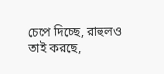চেপে দিচ্ছে, রাহুলও তাই করছে,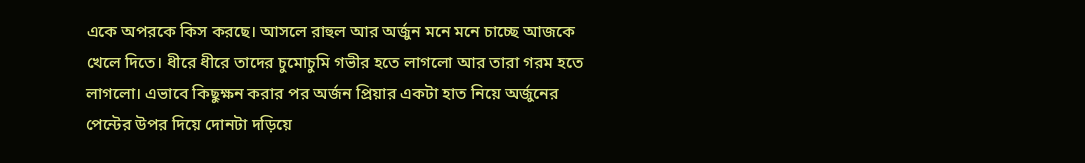একে অপরকে কিস করছে। আসলে রাহুল আর অর্জুন মনে মনে চাচ্ছে আজকে খেলে দিতে। ধীরে ধীরে তাদের চুমোচুমি গভীর হতে লাগলো আর তারা গরম হতে লাগলো। এভাবে কিছুক্ষন করার পর অর্জন প্রিয়ার একটা হাত নিয়ে অর্জুনের পেন্টের উপর দিয়ে দোনটা দড়িয়ে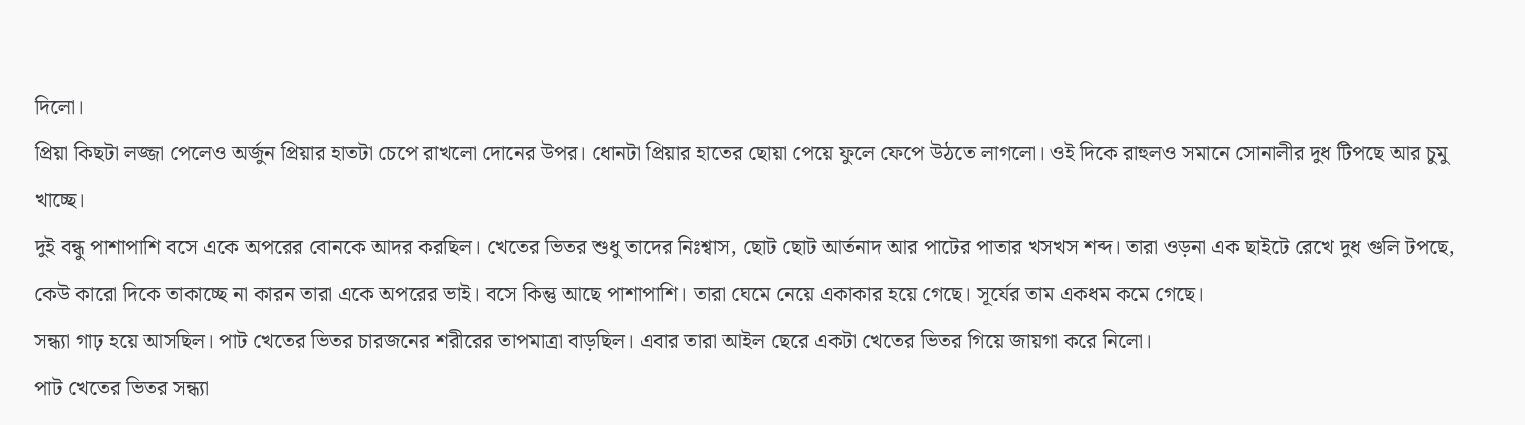দিলো।
প্রিয়া কিছটা লজ্জা পেলেও অর্জুন প্রিয়ার হাতটা চেপে রাখলো দোনের উপর। ধোনটা প্রিয়ার হাতের ছোয়া পেয়ে ফুলে ফেপে উঠতে লাগলো। ওই দিকে রাহুলও সমানে সোনালীর দুধ টিপছে আর চুমু খাচ্ছে।
দুই বন্ধু পাশাপাশি বসে একে অপরের বোনকে আদর করছিল। খেতের ভিতর শুধু তাদের নিঃশ্বাস, ছোট ছোট আর্তনাদ আর পাটের পাতার খসখস শব্দ। তারা ওড়না এক ছাইটে রেখে দুধ গুলি টপছে, কেউ কারো দিকে তাকাচ্ছে না কারন তারা একে অপরের ভাই। বসে কিন্তু আছে পাশাপাশি। তারা ঘেমে নেয়ে একাকার হয়ে গেছে। সূর্যের তাম একধম কমে গেছে।
সন্ধ্যা গাঢ় হয়ে আসছিল। পাট খেতের ভিতর চারজনের শরীরের তাপমাত্রা বাড়ছিল। এবার তারা আইল ছেরে একটা খেতের ভিতর গিয়ে জায়গা করে নিলো।
পাট খেতের ভিতর সন্ধ্যা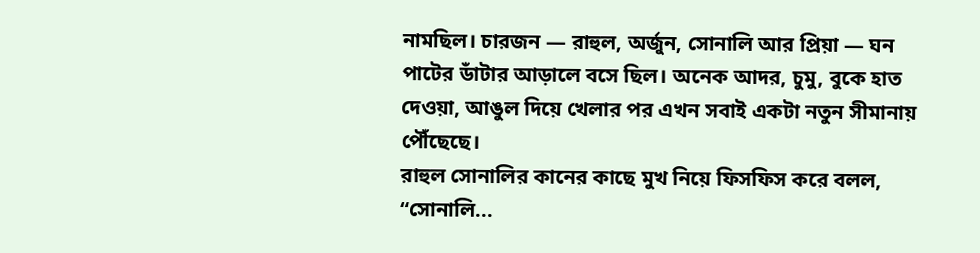নামছিল। চারজন — রাহুল, অর্জুন, সোনালি আর প্রিয়া — ঘন পাটের ডাঁটার আড়ালে বসে ছিল। অনেক আদর, চুমু, বুকে হাত দেওয়া, আঙুল দিয়ে খেলার পর এখন সবাই একটা নতুন সীমানায় পৌঁছেছে।
রাহুল সোনালির কানের কাছে মুখ নিয়ে ফিসফিস করে বলল, “সোনালি...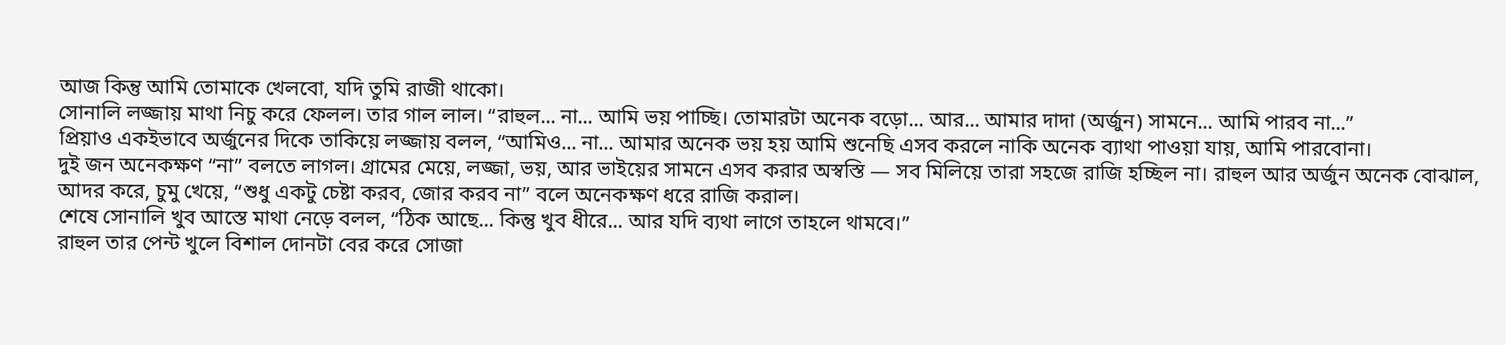আজ কিন্তু আমি তোমাকে খেলবো, যদি তুমি রাজী থাকো।
সোনালি লজ্জায় মাথা নিচু করে ফেলল। তার গাল লাল। “রাহুল... না... আমি ভয় পাচ্ছি। তোমারটা অনেক বড়ো... আর... আমার দাদা (অর্জুন) সামনে... আমি পারব না...”
প্রিয়াও একইভাবে অর্জুনের দিকে তাকিয়ে লজ্জায় বলল, “আমিও... না... আমার অনেক ভয় হয় আমি শুনেছি এসব করলে নাকি অনেক ব্যাথা পাওয়া যায়, আমি পারবোনা।
দুই জন অনেকক্ষণ “না” বলতে লাগল। গ্রামের মেয়ে, লজ্জা, ভয়, আর ভাইয়ের সামনে এসব করার অস্বস্তি — সব মিলিয়ে তারা সহজে রাজি হচ্ছিল না। রাহুল আর অর্জুন অনেক বোঝাল, আদর করে, চুমু খেয়ে, “শুধু একটু চেষ্টা করব, জোর করব না” বলে অনেকক্ষণ ধরে রাজি করাল।
শেষে সোনালি খুব আস্তে মাথা নেড়ে বলল, “ঠিক আছে... কিন্তু খুব ধীরে... আর যদি ব্যথা লাগে তাহলে থামবে।”
রাহুল তার পেন্ট খুলে বিশাল দোনটা বের করে সোজা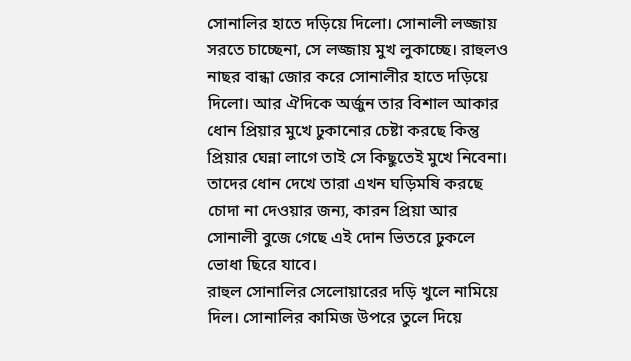সোনালির হাতে দড়িয়ে দিলো। সোনালী লজ্জায় সরতে চাচ্ছেনা, সে লজ্জায় মুখ লুকাচ্ছে। রাহুলও নাছর বান্ধা জোর করে সোনালীর হাতে দড়িয়ে দিলো। আর ঐদিকে অর্জুন তার বিশাল আকার ধোন প্রিয়ার মুখে ঢুকানোর চেষ্টা করছে কিন্তু প্রিয়ার ঘেন্না লাগে তাই সে কিছুতেই মুখে নিবেনা। তাদের ধোন দেখে তারা এখন ঘড়িমষি করছে চোদা না দেওয়ার জন্য, কারন প্রিয়া আর সোনালী বুজে গেছে এই দোন ভিতরে ঢুকলে ভোধা ছিরে যাবে।
রাহুল সোনালির সেলোয়ারের দড়ি খুলে নামিয়ে দিল। সোনালির কামিজ উপরে তুলে দিয়ে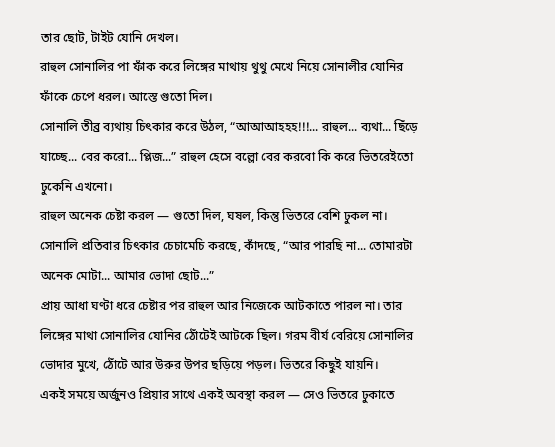তার ছোট, টাইট যোনি দেখল।
রাহুল সোনালির পা ফাঁক করে লিঙ্গের মাথায় থুথু মেখে নিয়ে সোনালীর যোনির ফাঁকে চেপে ধরল। আস্তে গুতো দিল।
সোনালি তীব্র ব্যথায় চিৎকার করে উঠল, “আআআহহহ!!!... রাহুল... ব্যথা... ছিঁড়ে যাচ্ছে... বের করো... প্লিজ...” রাহুল হেসে বল্লো বের করবো কি করে ভিতরেইতো ঢুকেনি এখনো।
রাহুল অনেক চেষ্টা করল — গুতো দিল, ঘষল, কিন্তু ভিতরে বেশি ঢুকল না। সোনালি প্রতিবার চিৎকার চেচামেচি করছে, কাঁদছে, “আর পারছি না... তোমারটা অনেক মোটা... আমার ভোদা ছোট...”
প্রায় আধা ঘণ্টা ধরে চেষ্টার পর রাহুল আর নিজেকে আটকাতে পারল না। তার লিঙ্গের মাথা সোনালির যোনির ঠোঁটেই আটকে ছিল। গরম বীর্য বেরিয়ে সোনালির ভোদার মুখে, ঠোঁটে আর উরুর উপর ছড়িয়ে পড়ল। ভিতরে কিছুই যায়নি।
একই সময়ে অর্জুনও প্রিয়ার সাথে একই অবস্থা করল — সেও ভিতরে ঢুকাতে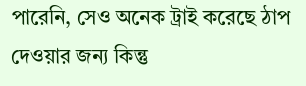পারেনি, সেও অনেক ট্রাই করেছে ঠাপ দেওয়ার জন্য কিন্তু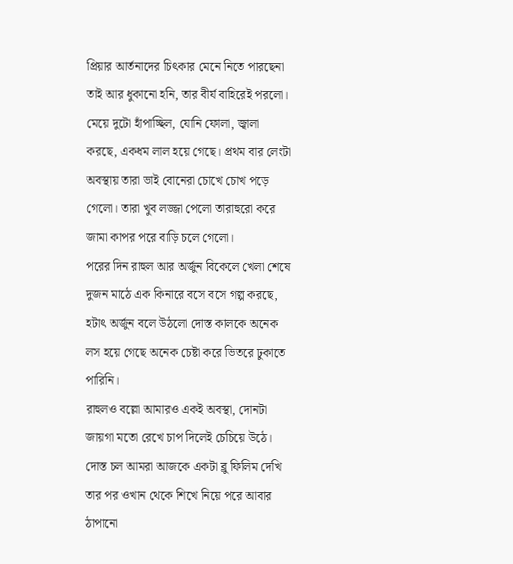প্রিয়ার আর্তনাদের চিৎকার মেনে নিতে পারছেনা তাই আর ধুকানো হনি, তার বীর্য বাহিরেই পরলো।
মেয়ে দুটো হাঁপাচ্ছিল, যোনি ফোলা, জ্বালা করছে, একধম লাল হয়ে গেছে। প্রথম বার লেংটা অবস্থায় তারা ভাই বোনেরা চোখে চোখ পড়ে গেলো। তারা খুব লজ্জা পেলো তারাহুরো করে জামা কাপর পরে বাড়ি চলে গেলো।
পরের দিন রাহুল আর অর্জুন বিকেলে খেলা শেষে দুজন মাঠে এক কিনারে বসে বসে গল্প করছে, হটাৎ অর্জুন বলে উঠলো দোস্ত কালকে অনেক লস হয়ে গেছে অনেক চেষ্টা করে ভিতরে ঢুকাতে পারিনি।
রাহুলও বল্লো আমারও একই অবস্থা, দোনটা জায়গা মতো রেখে চাপ দিলেই চেচিয়ে উঠে। দোস্ত চল আমরা আজকে একটা ব্লু ফিলিম দেখি তার পর ওখান থেকে শিখে নিয়ে পরে আবার ঠাপানো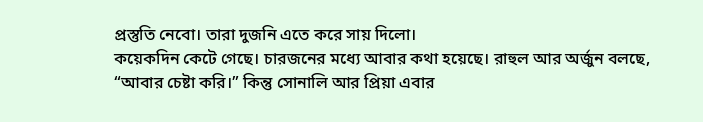প্রস্তুতি নেবো। তারা দুজনি এতে করে সায় দিলো।
কয়েকদিন কেটে গেছে। চারজনের মধ্যে আবার কথা হয়েছে। রাহুল আর অর্জুন বলছে, “আবার চেষ্টা করি।” কিন্তু সোনালি আর প্রিয়া এবার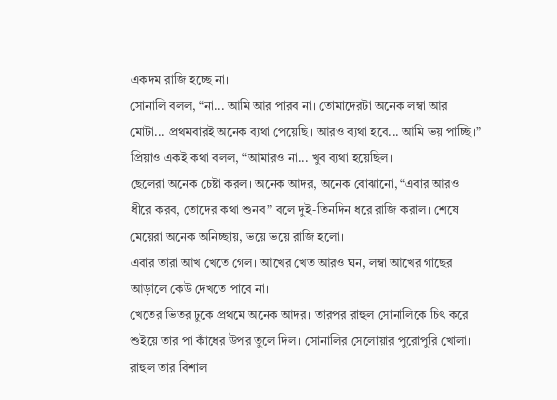একদম রাজি হচ্ছে না।
সোনালি বলল, “না... আমি আর পারব না। তোমাদেরটা অনেক লম্বা আর মোটা... প্রথমবারই অনেক ব্যথা পেয়েছি। আরও ব্যথা হবে... আমি ভয় পাচ্ছি।”
প্রিয়াও একই কথা বলল, “আমারও না... খুব ব্যথা হয়েছিল।
ছেলেরা অনেক চেষ্টা করল। অনেক আদর, অনেক বোঝানো, “এবার আরও ধীরে করব, তোদের কথা শুনব” বলে দুই-তিনদিন ধরে রাজি করাল। শেষে মেয়েরা অনেক অনিচ্ছায়, ভয়ে ভয়ে রাজি হলো।
এবার তারা আখ খেতে গেল। আখের খেত আরও ঘন, লম্বা আখের গাছের আড়ালে কেউ দেখতে পাবে না।
খেতের ভিতর ঢুকে প্রথমে অনেক আদর। তারপর রাহুল সোনালিকে চিৎ করে শুইয়ে তার পা কাঁধের উপর তুলে দিল। সোনালির সেলোয়ার পুরোপুরি খোলা। রাহুল তার বিশাল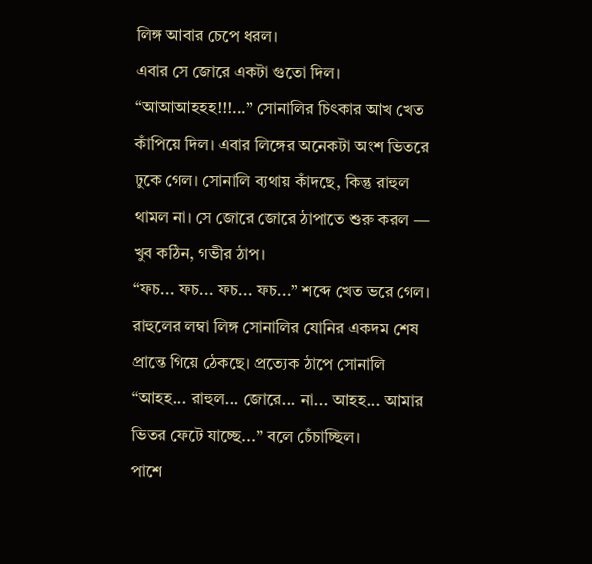লিঙ্গ আবার চেপে ধরল।
এবার সে জোরে একটা গুতো দিল।
“আআআহহহ!!!...” সোনালির চিৎকার আখ খেত কাঁপিয়ে দিল। এবার লিঙ্গের অনেকটা অংশ ভিতরে ঢুকে গেল। সোনালি ব্যথায় কাঁদছে, কিন্তু রাহুল থামল না। সে জোরে জোরে ঠাপাতে শুরু করল — খুব কঠিন, গভীর ঠাপ।
“ফচ... ফচ... ফচ... ফচ...” শব্দে খেত ভরে গেল। রাহুলের লম্বা লিঙ্গ সোনালির যোনির একদম শেষ প্রান্তে গিয়ে ঠেকছে। প্রত্যেক ঠাপে সোনালি “আহহ... রাহুল... জোরে... না... আহহ... আমার ভিতর ফেটে যাচ্ছে...” বলে চেঁচাচ্ছিল।
পাশে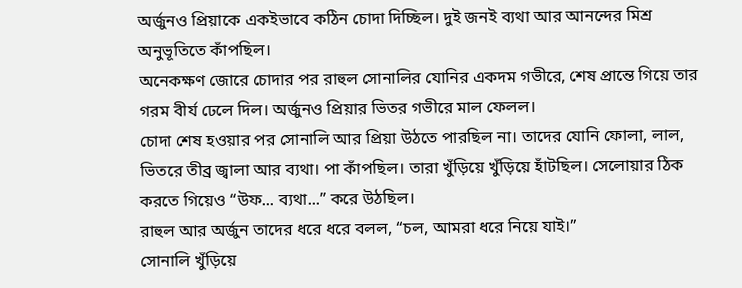অর্জুনও প্রিয়াকে একইভাবে কঠিন চোদা দিচ্ছিল। দুই জনই ব্যথা আর আনন্দের মিশ্র অনুভূতিতে কাঁপছিল।
অনেকক্ষণ জোরে চোদার পর রাহুল সোনালির যোনির একদম গভীরে, শেষ প্রান্তে গিয়ে তার গরম বীর্য ঢেলে দিল। অর্জুনও প্রিয়ার ভিতর গভীরে মাল ফেলল।
চোদা শেষ হওয়ার পর সোনালি আর প্রিয়া উঠতে পারছিল না। তাদের যোনি ফোলা, লাল, ভিতরে তীব্র জ্বালা আর ব্যথা। পা কাঁপছিল। তারা খুঁড়িয়ে খুঁড়িয়ে হাঁটছিল। সেলোয়ার ঠিক করতে গিয়েও “উফ... ব্যথা...” করে উঠছিল।
রাহুল আর অর্জুন তাদের ধরে ধরে বলল, “চল, আমরা ধরে নিয়ে যাই।”
সোনালি খুঁড়িয়ে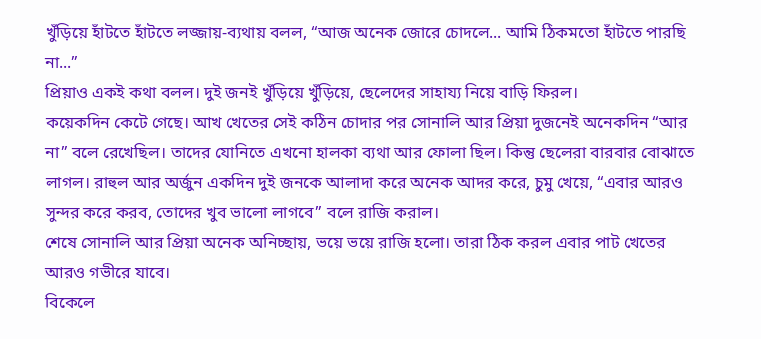খুঁড়িয়ে হাঁটতে হাঁটতে লজ্জায়-ব্যথায় বলল, “আজ অনেক জোরে চোদলে... আমি ঠিকমতো হাঁটতে পারছি না...”
প্রিয়াও একই কথা বলল। দুই জনই খুঁড়িয়ে খুঁড়িয়ে, ছেলেদের সাহায্য নিয়ে বাড়ি ফিরল।
কয়েকদিন কেটে গেছে। আখ খেতের সেই কঠিন চোদার পর সোনালি আর প্রিয়া দুজনেই অনেকদিন “আর না” বলে রেখেছিল। তাদের যোনিতে এখনো হালকা ব্যথা আর ফোলা ছিল। কিন্তু ছেলেরা বারবার বোঝাতে লাগল। রাহুল আর অর্জুন একদিন দুই জনকে আলাদা করে অনেক আদর করে, চুমু খেয়ে, “এবার আরও সুন্দর করে করব, তোদের খুব ভালো লাগবে” বলে রাজি করাল।
শেষে সোনালি আর প্রিয়া অনেক অনিচ্ছায়, ভয়ে ভয়ে রাজি হলো। তারা ঠিক করল এবার পাট খেতের আরও গভীরে যাবে।
বিকেলে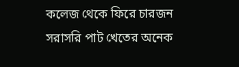কলেজ থেকে ফিরে চারজন সরাসরি পাট খেতের অনেক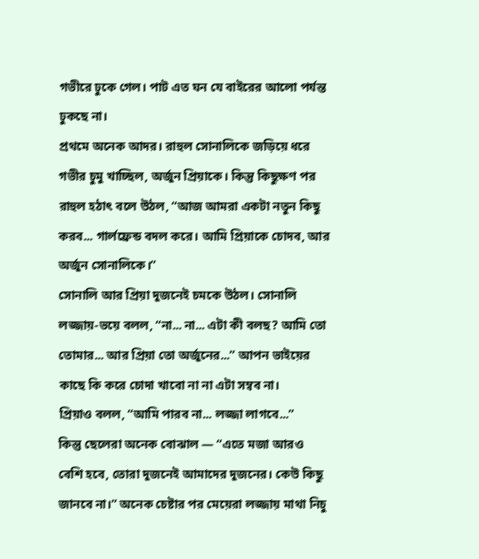গভীরে ঢুকে গেল। পাট এত ঘন যে বাইরের আলো পর্যন্ত ঢুকছে না।
প্রথমে অনেক আদর। রাহুল সোনালিকে জড়িয়ে ধরে গভীর চুমু খাচ্ছিল, অর্জুন প্রিয়াকে। কিন্তু কিছুক্ষণ পর রাহুল হঠাৎ বলে উঠল, “আজ আমরা একটা নতুন কিছু করব... গার্লফ্রেন্ড বদল করে। আমি প্রিয়াকে চোদব, আর অর্জুন সোনালিকে।”
সোনালি আর প্রিয়া দুজনেই চমকে উঠল। সোনালি লজ্জায়-ভয়ে বলল, “না... না... এটা কী বলছ? আমি তো তোমার... আর প্রিয়া তো অর্জুনের...” আপন ভাইয়ের কাছে কি করে চোদা খাবো না না এটা সম্বব না।
প্রিয়াও বলল, “আমি পারব না... লজ্জা লাগবে...”
কিন্তু ছেলেরা অনেক বোঝাল — “এতে মজা আরও বেশি হবে, তোরা দুজনেই আমাদের দুজনের। কেউ কিছু জানবে না।” অনেক চেষ্টার পর মেয়েরা লজ্জায় মাথা নিচু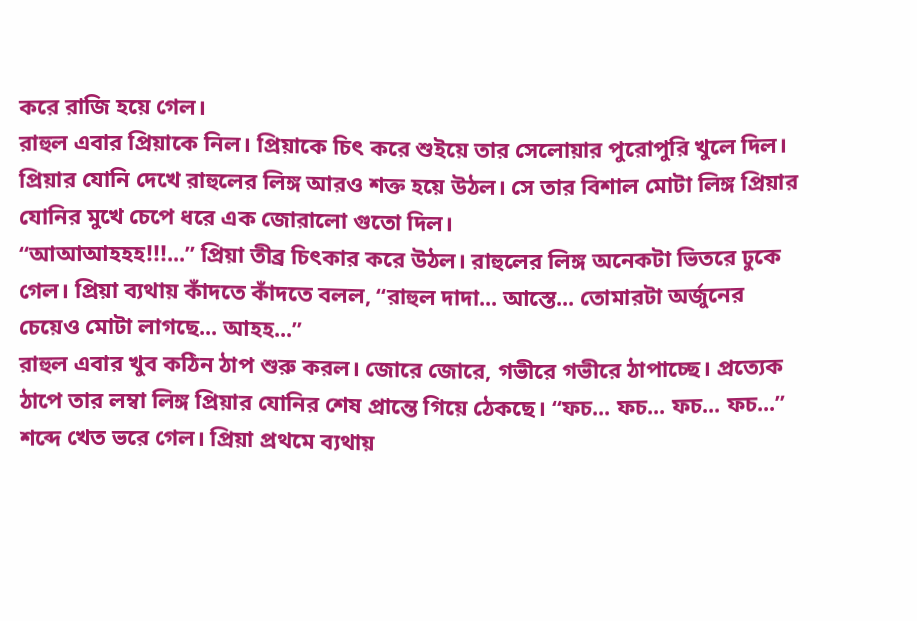করে রাজি হয়ে গেল।
রাহুল এবার প্রিয়াকে নিল। প্রিয়াকে চিৎ করে শুইয়ে তার সেলোয়ার পুরোপুরি খুলে দিল। প্রিয়ার যোনি দেখে রাহুলের লিঙ্গ আরও শক্ত হয়ে উঠল। সে তার বিশাল মোটা লিঙ্গ প্রিয়ার যোনির মুখে চেপে ধরে এক জোরালো গুতো দিল।
“আআআহহহ!!!...” প্রিয়া তীব্র চিৎকার করে উঠল। রাহুলের লিঙ্গ অনেকটা ভিতরে ঢুকে গেল। প্রিয়া ব্যথায় কাঁদতে কাঁদতে বলল, “রাহুল দাদা... আস্তে... তোমারটা অর্জুনের চেয়েও মোটা লাগছে... আহহ...”
রাহুল এবার খুব কঠিন ঠাপ শুরু করল। জোরে জোরে, গভীরে গভীরে ঠাপাচ্ছে। প্রত্যেক ঠাপে তার লম্বা লিঙ্গ প্রিয়ার যোনির শেষ প্রান্তে গিয়ে ঠেকছে। “ফচ... ফচ... ফচ... ফচ...” শব্দে খেত ভরে গেল। প্রিয়া প্রথমে ব্যথায়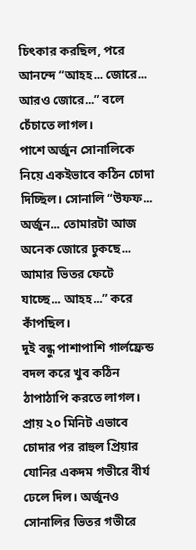চিৎকার করছিল, পরে আনন্দে “আহহ... জোরে... আরও জোরে...” বলে চেঁচাতে লাগল।
পাশে অর্জুন সোনালিকে নিয়ে একইভাবে কঠিন চোদা দিচ্ছিল। সোনালি “উফফ... অর্জুন... তোমারটা আজ অনেক জোরে ঢুকছে... আমার ভিতর ফেটে যাচ্ছে... আহহ...” করে কাঁপছিল।
দুই বন্ধু পাশাপাশি গার্লফ্রেন্ড বদল করে খুব কঠিন ঠাপাঠাপি করতে লাগল। প্রায় ২০ মিনিট এভাবে চোদার পর রাহুল প্রিয়ার যোনির একদম গভীরে বীর্য ঢেলে দিল। অর্জুনও সোনালির ভিতর গভীরে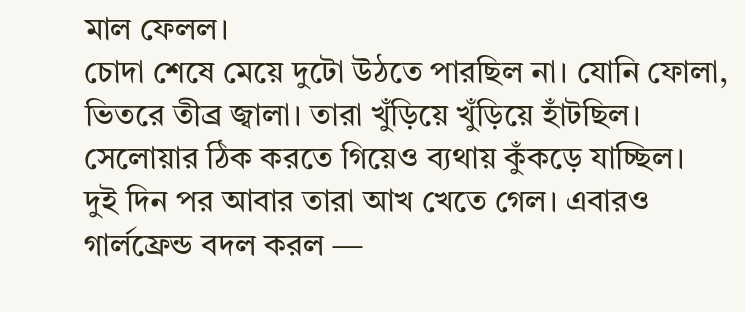মাল ফেলল।
চোদা শেষে মেয়ে দুটো উঠতে পারছিল না। যোনি ফোলা, ভিতরে তীব্র জ্বালা। তারা খুঁড়িয়ে খুঁড়িয়ে হাঁটছিল। সেলোয়ার ঠিক করতে গিয়েও ব্যথায় কুঁকড়ে যাচ্ছিল।
দুই দিন পর আবার তারা আখ খেতে গেল। এবারও গার্লফ্রেন্ড বদল করল —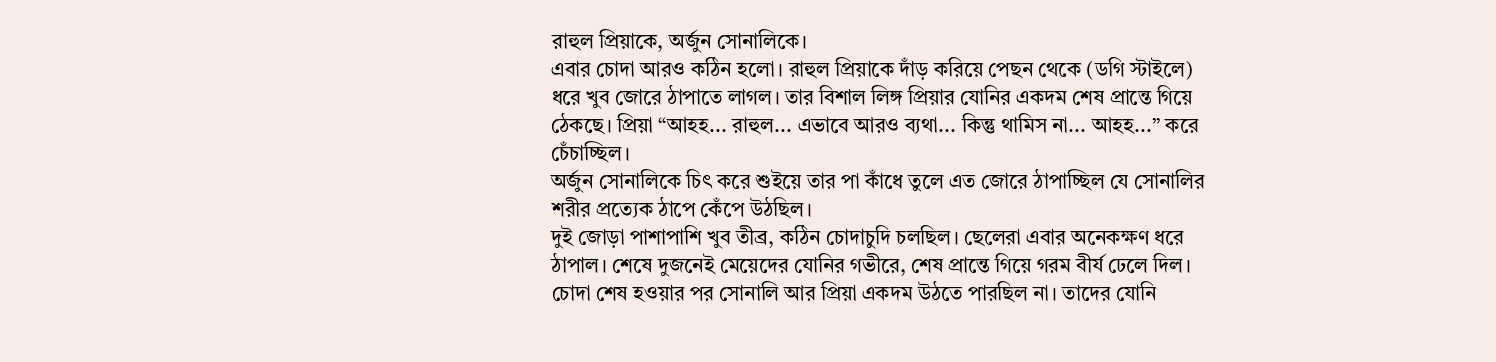রাহুল প্রিয়াকে, অর্জুন সোনালিকে।
এবার চোদা আরও কঠিন হলো। রাহুল প্রিয়াকে দাঁড় করিয়ে পেছন থেকে (ডগি স্টাইলে) ধরে খুব জোরে ঠাপাতে লাগল। তার বিশাল লিঙ্গ প্রিয়ার যোনির একদম শেষ প্রান্তে গিয়ে ঠেকছে। প্রিয়া “আহহ... রাহুল... এভাবে আরও ব্যথা... কিন্তু থামিস না... আহহ...” করে চেঁচাচ্ছিল।
অর্জুন সোনালিকে চিৎ করে শুইয়ে তার পা কাঁধে তুলে এত জোরে ঠাপাচ্ছিল যে সোনালির শরীর প্রত্যেক ঠাপে কেঁপে উঠছিল।
দুই জোড়া পাশাপাশি খুব তীব্র, কঠিন চোদাচুদি চলছিল। ছেলেরা এবার অনেকক্ষণ ধরে ঠাপাল। শেষে দুজনেই মেয়েদের যোনির গভীরে, শেষ প্রান্তে গিয়ে গরম বীর্য ঢেলে দিল।
চোদা শেষ হওয়ার পর সোনালি আর প্রিয়া একদম উঠতে পারছিল না। তাদের যোনি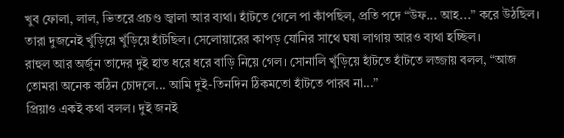খুব ফোলা, লাল, ভিতরে প্রচণ্ড জ্বালা আর ব্যথা। হাঁটতে গেলে পা কাঁপছিল, প্রতি পদে “উফ... আহ...” করে উঠছিল। তারা দুজনেই খুঁড়িয়ে খুঁড়িয়ে হাঁটছিল। সেলোয়ারের কাপড় যোনির সাথে ঘষা লাগায় আরও ব্যথা হচ্ছিল।
রাহুল আর অর্জুন তাদের দুই হাত ধরে ধরে বাড়ি নিয়ে গেল। সোনালি খুঁড়িয়ে হাঁটতে হাঁটতে লজ্জায় বলল, “আজ তোমরা অনেক কঠিন চোদলে... আমি দুই-তিনদিন ঠিকমতো হাঁটতে পারব না...”
প্রিয়াও একই কথা বলল। দুই জনই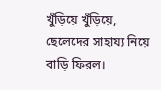খুঁড়িয়ে খুঁড়িয়ে, ছেলেদের সাহায্য নিয়ে বাড়ি ফিরল।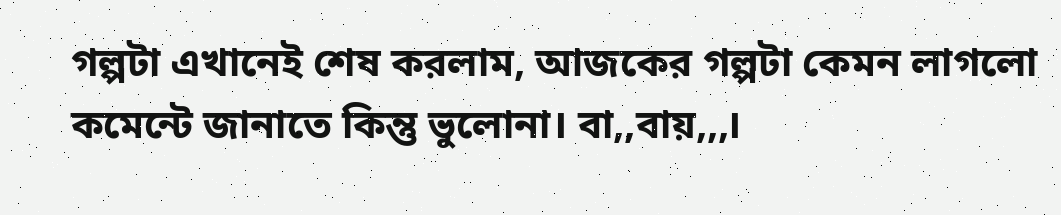গল্পটা এখানেই শেষ করলাম, আজকের গল্পটা কেমন লাগলো কমেন্টে জানাতে কিন্তু ভুলোনা। বা,,বায়,,,।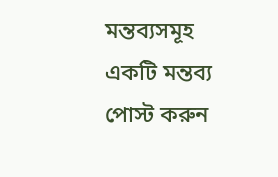মন্তব্যসমূহ
একটি মন্তব্য পোস্ট করুন